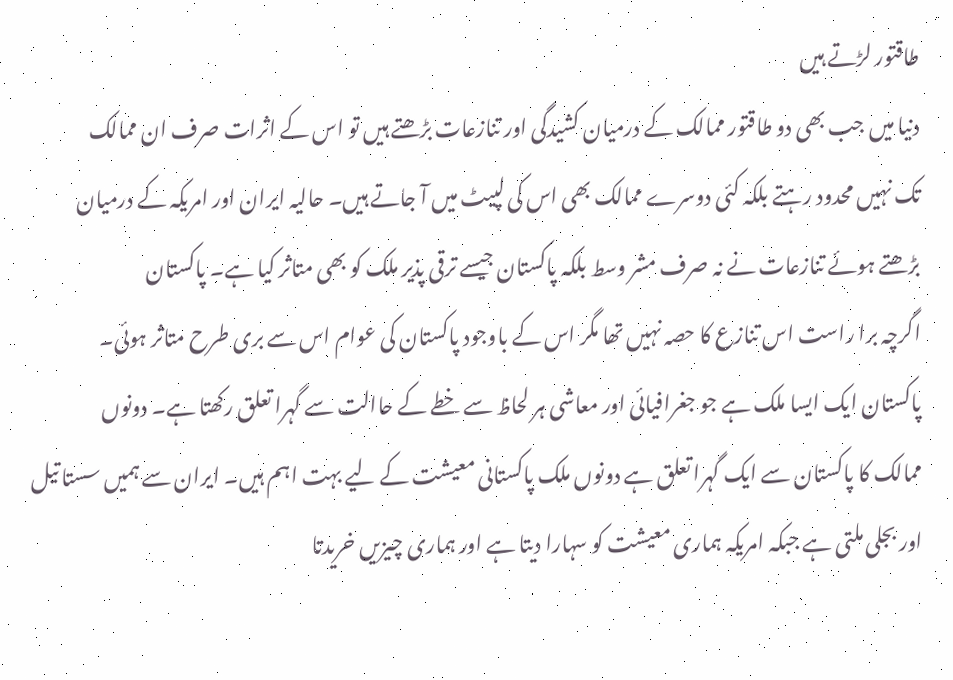طاقتور لڑتے ہیں
دنیا میں جب بھی دو طاقتور ممالک کے درمیان کشیدگی اور تنازعات بڑھتے ہیں تو اس کے اثرات صرف ان ممالک
تک نہیں محدود رہتے بلکہ کئی دوسرے ممالک بھی اس کی لپیٹ میں آ جاتے ہیں۔ حالیہ ایران اور امریکہ کے درمیان
بڑھتے ہوئے تنازعات نے نہ صرف مشر وسط بلکہ پاکستان جیسے ترقی پذیر ملک کو بھی متاثر کیا ہے۔ پاکستان
اگرچہ برا راست اس تنازع کا حصہ نہیں تھا مگر اس کے باوجود پاکستان کی عوام اس سے بری طرح متاثر ہوئی۔
پاکستان ایک ایسا ملک ہے جو جغرافیائی اور معاشی ہر لحاظ سے خطے کے حاالت سے گہرا تعلق رکھتا ہے۔ دونوں
ممالک کا پاکستان سے ایک گہرا تعلق ہے دونوں ملک پاکستانی معیشت کے لیے بہت اہم ہیں۔ ایران سے ہمیں سستا تیل
اور بجلی ملتی ہے جبکہ امریکہ ہماری معیشت کو سہارا دیتا ہے اور ہماری چیزیں خریدتا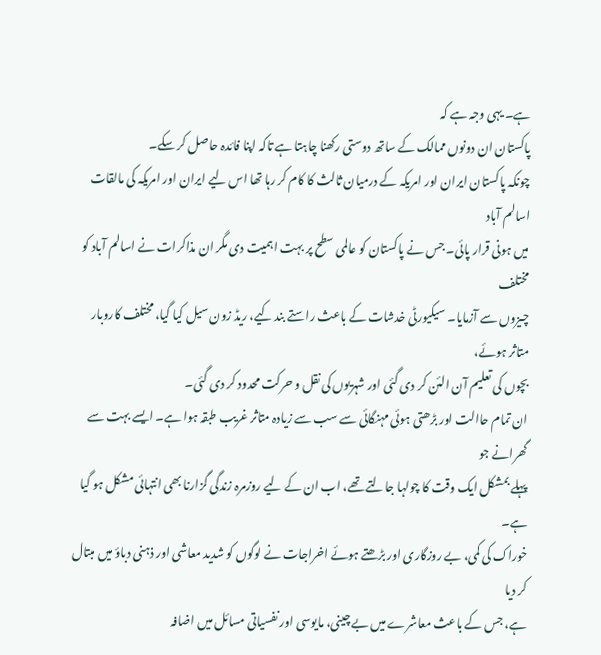ہے۔ یہی وجہ ہے کہ
پاکستان ان دونوں ممالک کے ساتھ دوستی رکھنا چاہتا ہے تاکہ اپنا فائدہ حاصل کر سکے۔
چونکہ پاکستان ایران اور امریکہ کے درمیان ثالث کا کام کر رہا تھا اس لیے ایران اور امریکہ کی مالقات اسالم آباد
میں ہونی قرار پائی۔ جس نے پاکستان کو عالمی سطح پر بہت اہمیت دی مگر ان مذاکرات نے اسالم آباد کو مختلف
چیزوں سے آزمایا۔ سیکیورٹی خدشات کے باعث راستے بند کیے، ریڈ زون سیل کیا گیا، مختلف کاروبار متاثر ہوئے،
بچوں کی تعلیم آن الئن کر دی گئی اور شہریوں کی نقل و حرکت محدود کر دی گئی۔
ان تمام حاالت اور بڑھتی ہوئی مہنگائی سے سب سے زیادہ متاثر غریب طبقہ ہوا ہے۔ ایسے بہت سے گھرانے جو
پہلے بمشکل ایک وقت کا چولہا جالتے تھے، اب ان کے لیے روزمرہ زندگی گزارنا بھی انتہائی مشکل ہو گیا ہے۔
خوراک کی کمی، بے روزگاری اور بڑھتے ہوئے اخراجات نے لوگوں کو شدید معاشی اور ذہنی دباؤ میں مبتال کر دیا
ہے، جس کے باعث معاشرے میں بے چینی، مایوسی اور نفسیاتی مسائل میں اضافہ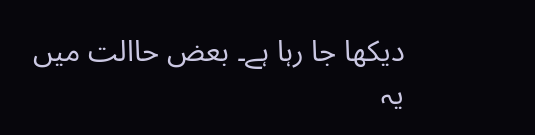دیکھا جا رہا ہے۔ بعض حاالت میں
یہ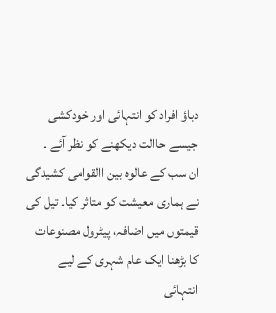دباؤ افراد کو انتہائی اور خودکشی جیسے حاالت دیکھنے کو نظر آئے ۔
ان سب کے عالوہ بین االقوامی کشیدگی نے ہماری معیشت کو متاثر کیا۔ تیل کی قیمتوں میں اضافہ، پیٹرول مصنوعات
کا بڑھنا ایک عام شہری کے لیے انتہائی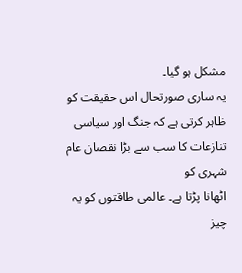مشکل ہو گیا۔
یہ ساری صورتحال اس حقیقت کو ظاہر کرتی ہے کہ جنگ اور سیاسی تنازعات کا سب سے بڑا نقصان عام شہری کو
اٹھانا پڑتا ہے۔ عالمی طاقتوں کو یہ چیز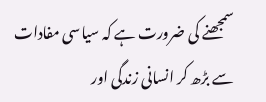سمجھنے کی ضرورت ہے کہ سیاسی مفادات سے بڑھ کر انسانی زندگی اور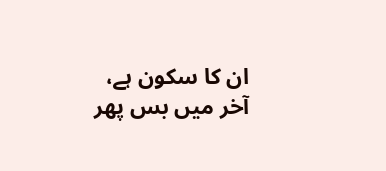ان کا سکون ہے، آخر میں بس پھر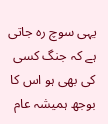یہی سوچ رہ جاتی ہے کہ جنگ کسی کی بھی ہو اس کا بوجھ ہمیشہ عام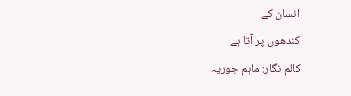انسان کے
کندھوں پر آتا ہے
کالم نگار: ماہم جوریہ